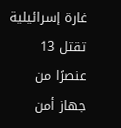غارة إسرائيلية تقتل 13 عنصرًا من جهاز أمن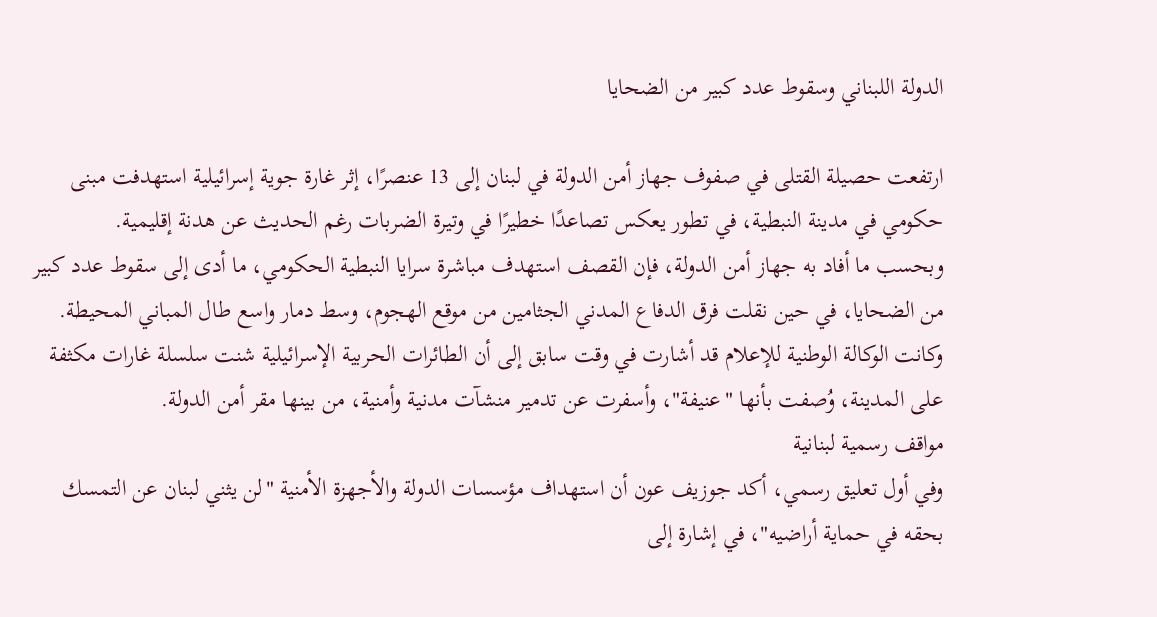الدولة اللبناني وسقوط عدد كبير من الضحايا

ارتفعت حصيلة القتلى في صفوف جهاز أمن الدولة في لبنان إلى 13 عنصرًا، إثر غارة جوية إسرائيلية استهدفت مبنى حكومي في مدينة النبطية، في تطور يعكس تصاعدًا خطيرًا في وتيرة الضربات رغم الحديث عن هدنة إقليمية.
وبحسب ما أفاد به جهاز أمن الدولة، فإن القصف استهدف مباشرة سرايا النبطية الحكومي، ما أدى إلى سقوط عدد كبير من الضحايا، في حين نقلت فرق الدفاع المدني الجثامين من موقع الهجوم، وسط دمار واسع طال المباني المحيطة.
وكانت الوكالة الوطنية للإعلام قد أشارت في وقت سابق إلى أن الطائرات الحربية الإسرائيلية شنت سلسلة غارات مكثفة على المدينة، وُصفت بأنها "عنيفة"، وأسفرت عن تدمير منشآت مدنية وأمنية، من بينها مقر أمن الدولة.
مواقف رسمية لبنانية
وفي أول تعليق رسمي، أكد جوزيف عون أن استهداف مؤسسات الدولة والأجهزة الأمنية "لن يثني لبنان عن التمسك بحقه في حماية أراضيه"، في إشارة إلى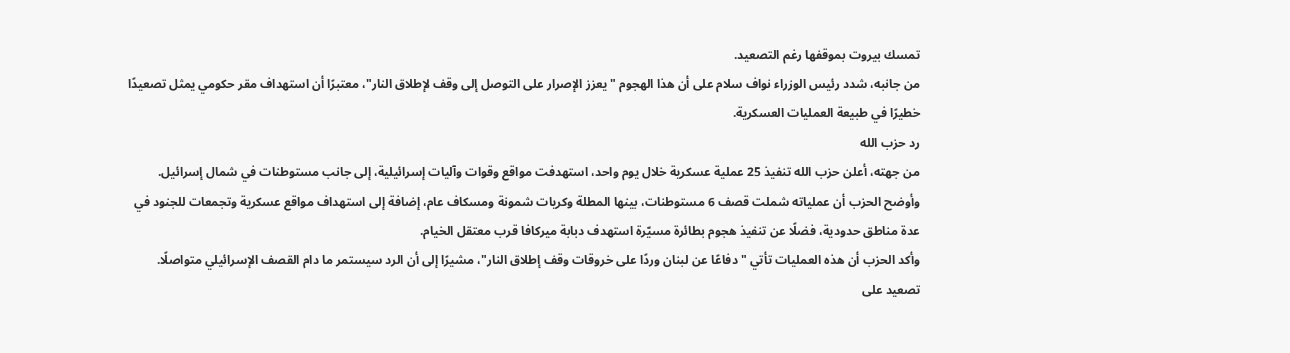تمسك بيروت بموقفها رغم التصعيد.
من جانبه، شدد رئيس الوزراء نواف سلام على أن هذا الهجوم "يعزز الإصرار على التوصل إلى وقف لإطلاق النار"، معتبرًا أن استهداف مقر حكومي يمثل تصعيدًا خطيرًا في طبيعة العمليات العسكرية.
رد حزب الله
من جهته، أعلن حزب الله تنفيذ 25 عملية عسكرية خلال يوم واحد، استهدفت مواقع وقوات وآليات إسرائيلية، إلى جانب مستوطنات في شمال إسرائيل.
وأوضح الحزب أن عملياته شملت قصف 6 مستوطنات، بينها المطلة وكريات شمونة ومسكاف عام، إضافة إلى استهداف مواقع عسكرية وتجمعات للجنود في عدة مناطق حدودية، فضلًا عن تنفيذ هجوم بطائرة مسيّرة استهدف دبابة ميركافا قرب معتقل الخيام.
وأكد الحزب أن هذه العمليات تأتي "دفاعًا عن لبنان وردًا على خروقات وقف إطلاق النار"، مشيرًا إلى أن الرد سيستمر ما دام القصف الإسرائيلي متواصلًا.
تصعيد على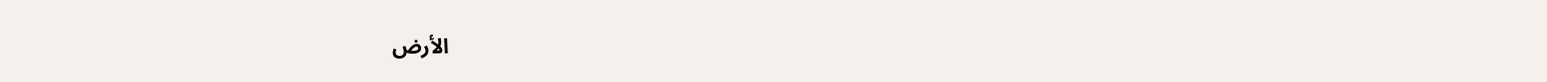الأرض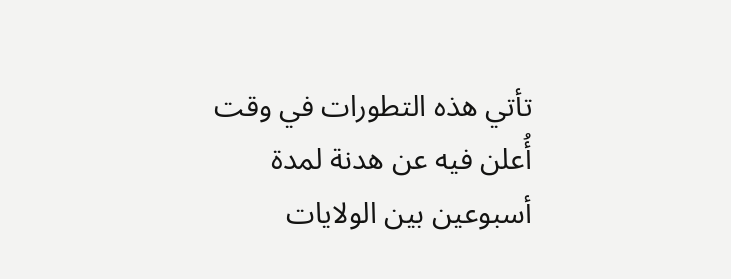تأتي هذه التطورات في وقت أُعلن فيه عن هدنة لمدة أسبوعين بين الولايات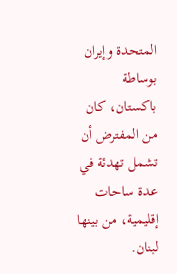المتحدة وإيران بوساطة باكستان، كان من المفترض أن تشمل تهدئة في عدة ساحات إقليمية، من بينها لبنان.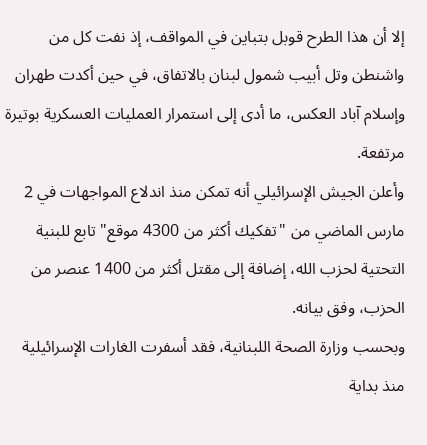إلا أن هذا الطرح قوبل بتباين في المواقف، إذ نفت كل من واشنطن وتل أبيب شمول لبنان بالاتفاق، في حين أكدت طهران وإسلام آباد العكس، ما أدى إلى استمرار العمليات العسكرية بوتيرة مرتفعة.
وأعلن الجيش الإسرائيلي أنه تمكن منذ اندلاع المواجهات في 2 مارس الماضي من "تفكيك أكثر من 4300 موقع" تابع للبنية التحتية لحزب الله، إضافة إلى مقتل أكثر من 1400 عنصر من الحزب، وفق بيانه.
وبحسب وزارة الصحة اللبنانية، فقد أسفرت الغارات الإسرائيلية منذ بداية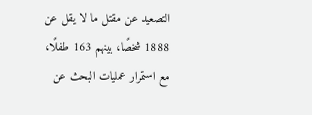التصعيد عن مقتل ما لا يقل عن 1888 شخصًا، بينهم 163 طفلًا، مع استمرار عمليات البحث عن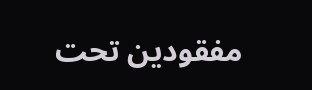مفقودين تحت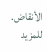الأنقاض.
للمزيد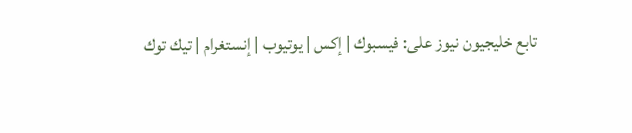تابع خليجيون نيوز على: فيسبوك | إكس | يوتيوب | إنستغرام | تيك توك